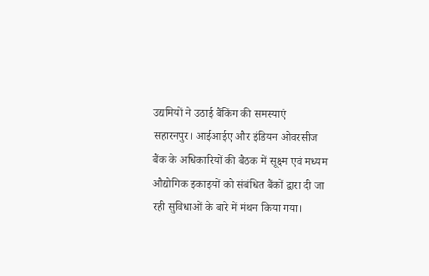उद्यमियों ने उठाई बैंकिंग की समस्याएं
सहारनपुर। आईआईए और इंडियन ओवरसीज बैंक के अधिकारियों की बैठक में सूक्ष्म एवं मध्यम औद्योगिक इकाइयों को संबंधित बैंकों द्वारा दी जा रही सुविधाओं के बारे में मंथन किया गया।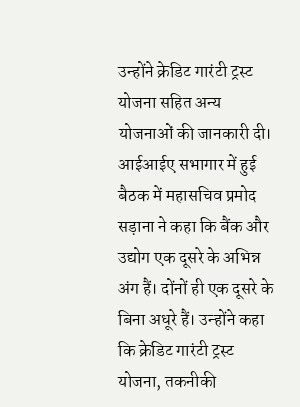उन्होंने क्रेडिट गारंटी ट्रस्ट योजना सहित अन्य योजनाओं की जानकारी दी।
आईआईए सभागार में हुई बैठक में महासचिव प्रमोद सड़ाना ने कहा कि बैंक और उद्योग एक दूसरे के अभिन्न अंग हैं। दोंनों ही एक दूसरे के बिना अधूरे हैं। उन्होंने कहा कि क्रेडिट गारंटी ट्रस्ट योजना, तकनीकी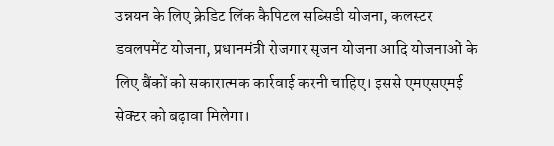उन्नयन के लिए क्रेडिट लिंक कैपिटल सब्सिडी योजना, कलस्टर डवलपमेंट योजना, प्रधानमंत्री रोजगार सृजन योजना आदि योजनाओं के लिए बैंकों को सकारात्मक कार्रवाई करनी चाहिए। इससे एमएसएमई सेक्टर को बढ़ावा मिलेगा।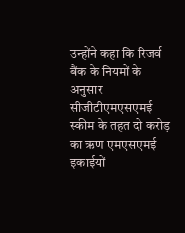उन्होंने कहा कि रिजर्व बैंक के नियमों के अनुसार सीजीटीएमएसएमई स्कीम के तहत दो करोड़ का ऋण एमएसएमई इकाईयों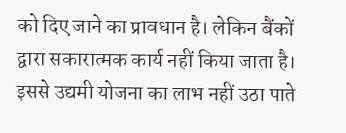को दिए जाने का प्रावधान है। लेकिन बैंकों द्वारा सकारात्मक कार्य नहीं किया जाता है। इससे उद्यमी योजना का लाभ नहीं उठा पाते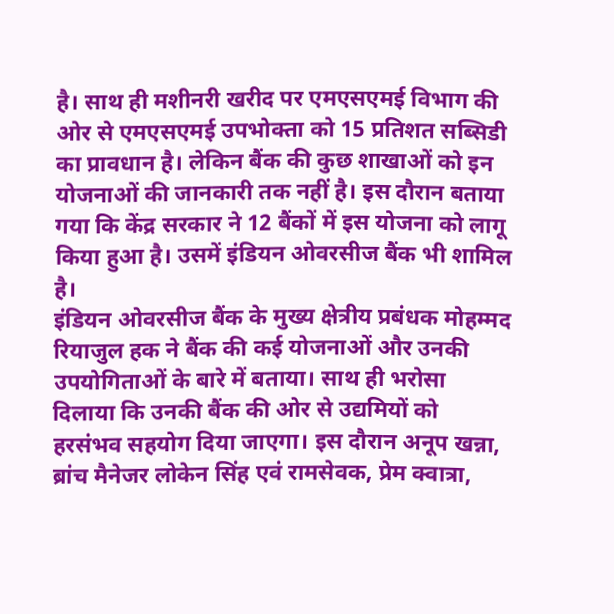है। साथ ही मशीनरी खरीद पर एमएसएमई विभाग की ओर से एमएसएमई उपभोक्ता को 15 प्रतिशत सब्सिडी का प्रावधान है। लेकिन बैंक की कुछ शाखाओं को इन योजनाओं की जानकारी तक नहीं है। इस दौरान बताया गया कि केंद्र सरकार ने 12 बैंकों में इस योजना को लागू किया हुआ है। उसमें इंडियन ओवरसीज बैंक भी शामिल है।
इंडियन ओवरसीज बैंक के मुख्य क्षेत्रीय प्रबंधक मोहम्मद रियाजुल हक ने बैंक की कई योजनाओं और उनकी उपयोगिताओं के बारे में बताया। साथ ही भरोसा दिलाया कि उनकी बैंक की ओर से उद्यमियों को हरसंभव सहयोग दिया जाएगा। इस दौरान अनूप खन्ना, ब्रांच मैनेजर लोकेन सिंह एवं रामसेवक, प्रेम क्वात्रा,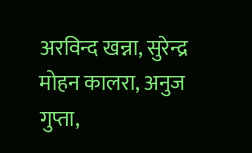अरविन्द खन्ना, सुरेन्द्र मोहन कालरा, अनुज गुप्ता,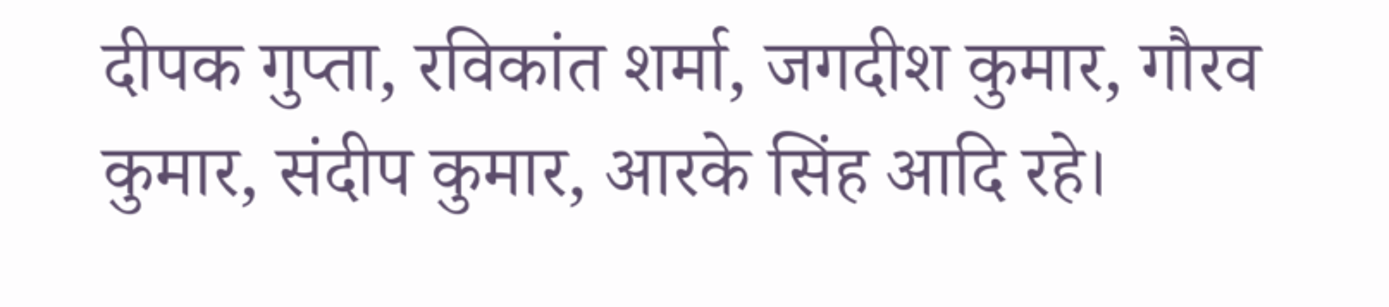दीपक गुप्ता, रविकांत शर्मा, जगदीश कुमार, गौरव कुमार, संदीप कुमार, आरके सिंह आदि रहे।